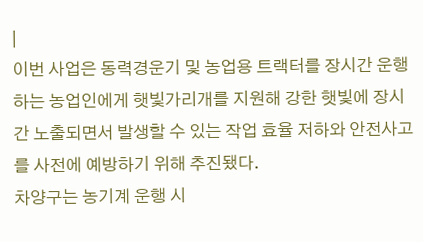|
이번 사업은 동력경운기 및 농업용 트랙터를 장시간 운행하는 농업인에게 햇빛가리개를 지원해 강한 햇빛에 장시간 노출되면서 발생할 수 있는 작업 효율 저하와 안전사고를 사전에 예방하기 위해 추진됐다.
차양구는 농기계 운행 시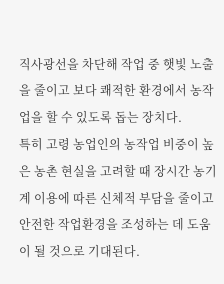직사광선을 차단해 작업 중 햇빛 노출을 줄이고 보다 쾌적한 환경에서 농작업을 할 수 있도록 돕는 장치다.
특히 고령 농업인의 농작업 비중이 높은 농촌 현실을 고려할 때 장시간 농기계 이용에 따른 신체적 부담을 줄이고 안전한 작업환경을 조성하는 데 도움이 될 것으로 기대된다.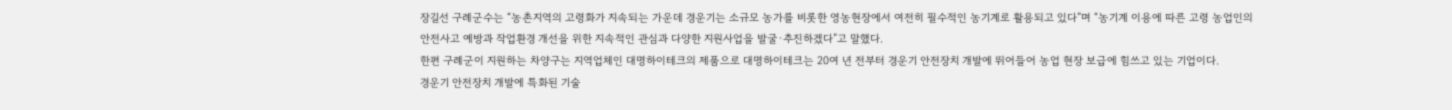장길선 구례군수는 “농촌지역의 고령화가 지속되는 가운데 경운기는 소규모 농가를 비롯한 영농현장에서 여전히 필수적인 농기계로 활용되고 있다”며 “농기계 이용에 따른 고령 농업인의 안전사고 예방과 작업환경 개선을 위한 지속적인 관심과 다양한 지원사업을 발굴·추진하겠다”고 말했다.
한편 구례군이 지원하는 차양구는 지역업체인 대명하이테크의 제품으로 대명하이테크는 20여 년 전부터 경운기 안전장치 개발에 뛰어들어 농업 현장 보급에 힘쓰고 있는 기업이다.
경운기 안전장치 개발에 특화된 기술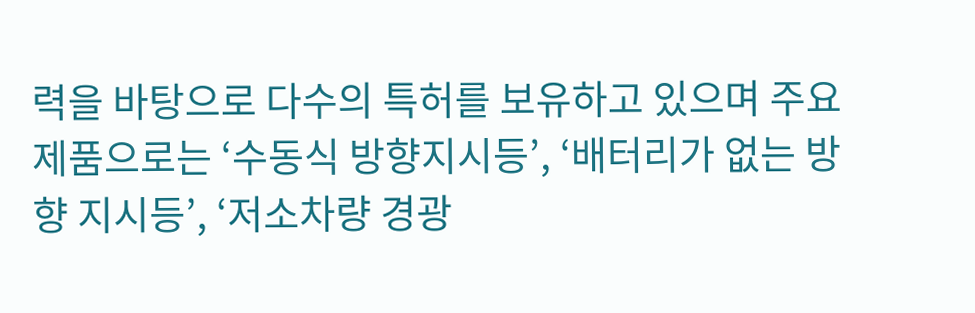력을 바탕으로 다수의 특허를 보유하고 있으며 주요 제품으로는 ‘수동식 방향지시등’, ‘배터리가 없는 방향 지시등’, ‘저소차량 경광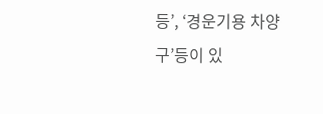등’, ‘경운기용 차양구’등이 있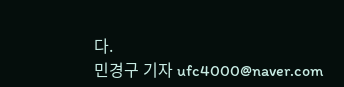다.
민경구 기자 ufc4000@naver.com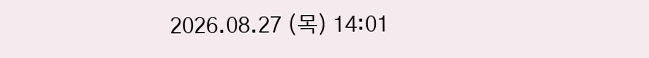2026.08.27 (목) 14:01